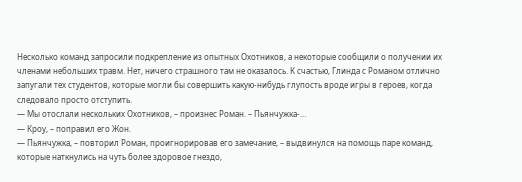Несколько команд запросили подкрепление из опытных Охотников, а некоторые сообщили о получении их членами небольших травм. Нет, ничего страшного там не оказалось. К счастью, Глинда с Романом отлично запугали тех студентов, которые могли бы совершить какую-нибудь глупость вроде игры в героев, когда следовало просто отступить.
— Мы отослали нескольких Охотников, – произнес Роман. – Пьянчужка-…
— Кроу, – поправил его Жон.
— Пьянчужка, – повторил Роман, проигнорировав его замечание, – выдвинулся на помощь паре команд, которые наткнулись на чуть более здоровое гнездо,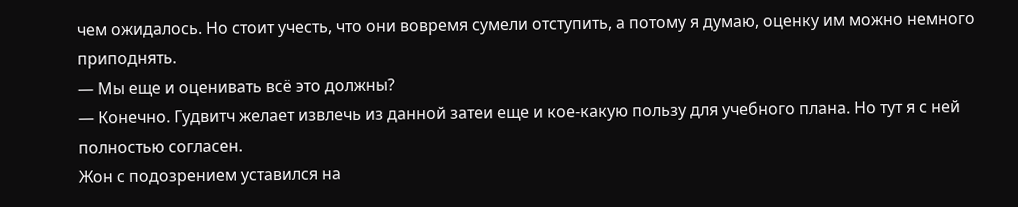чем ожидалось. Но стоит учесть, что они вовремя сумели отступить, а потому я думаю, оценку им можно немного приподнять.
— Мы еще и оценивать всё это должны?
— Конечно. Гудвитч желает извлечь из данной затеи еще и кое-какую пользу для учебного плана. Но тут я с ней полностью согласен.
Жон с подозрением уставился на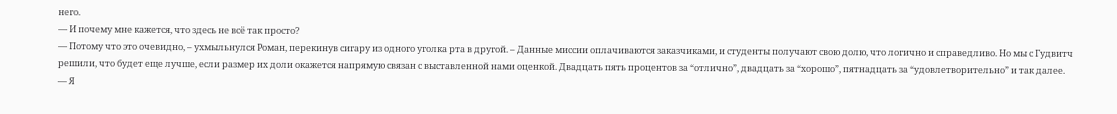него.
— И почему мне кажется, что здесь не всё так просто?
— Потому что это очевидно, – ухмыльнулся Роман, перекинув сигару из одного уголка рта в другой. – Данные миссии оплачиваются заказчиками, и студенты получают свою долю, что логично и справедливо. Но мы с Гудвитч решили, что будет еще лучше, если размер их доли окажется напрямую связан с выставленной нами оценкой. Двадцать пять процентов за “отлично”, двадцать за “хорошо”, пятнадцать за “удовлетворительно” и так далее.
— Я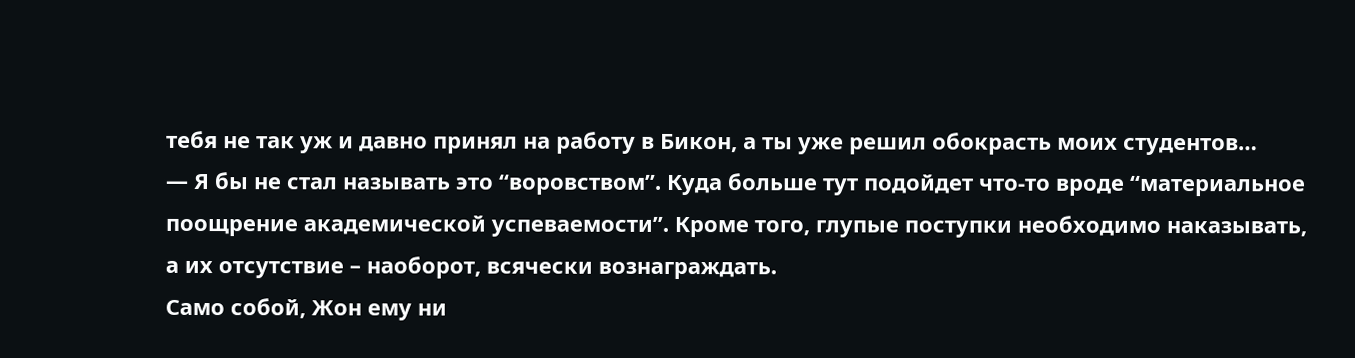тебя не так уж и давно принял на работу в Бикон, а ты уже решил обокрасть моих студентов…
— Я бы не стал называть это “воровством”. Куда больше тут подойдет что-то вроде “материальное поощрение академической успеваемости”. Кроме того, глупые поступки необходимо наказывать, а их отсутствие – наоборот, всячески вознаграждать.
Само собой, Жон ему ни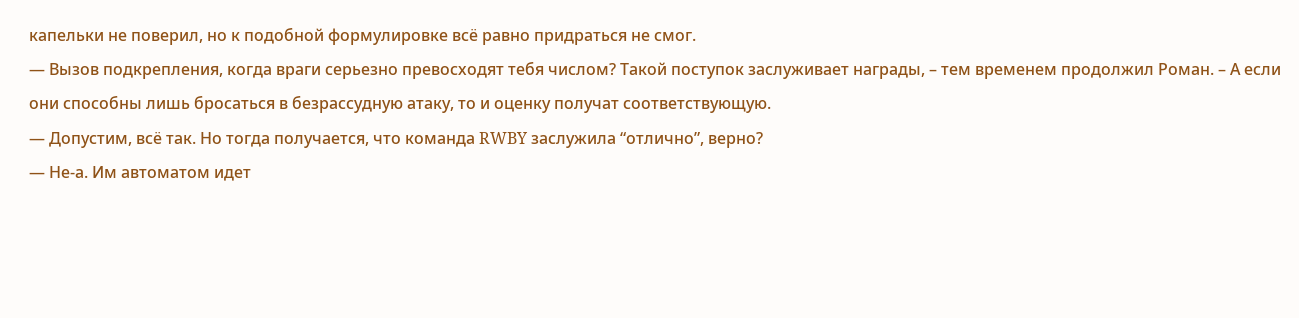капельки не поверил, но к подобной формулировке всё равно придраться не смог.
— Вызов подкрепления, когда враги серьезно превосходят тебя числом? Такой поступок заслуживает награды, – тем временем продолжил Роман. – А если они способны лишь бросаться в безрассудную атаку, то и оценку получат соответствующую.
— Допустим, всё так. Но тогда получается, что команда RWBY заслужила “отлично”, верно?
— Не-а. Им автоматом идет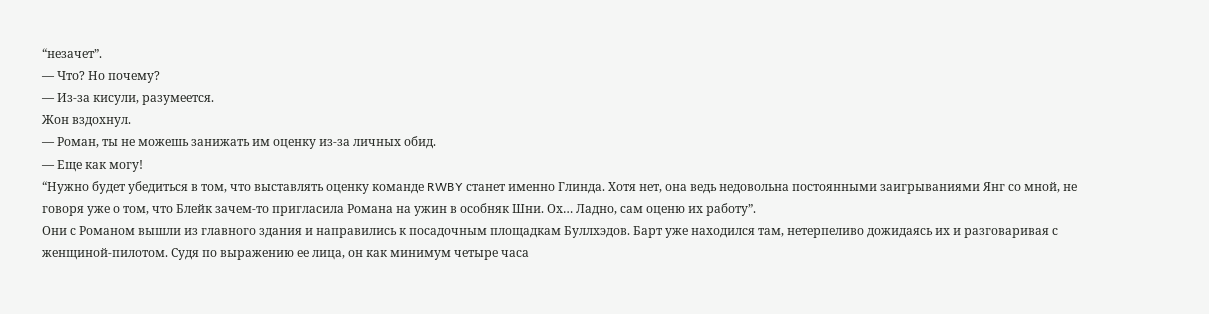“незачет”.
— Что? Но почему?
— Из-за кисули, разумеется.
Жон вздохнул.
— Роман, ты не можешь занижать им оценку из-за личных обид.
— Еще как могу!
“Нужно будет убедиться в том, что выставлять оценку команде RWBY станет именно Глинда. Хотя нет, она ведь недовольна постоянными заигрываниями Янг со мной, не говоря уже о том, что Блейк зачем-то пригласила Романа на ужин в особняк Шни. Ох… Ладно, сам оценю их работу”.
Они с Романом вышли из главного здания и направились к посадочным площадкам Буллхэдов. Барт уже находился там, нетерпеливо дожидаясь их и разговаривая с женщиной-пилотом. Судя по выражению ее лица, он как минимум четыре часа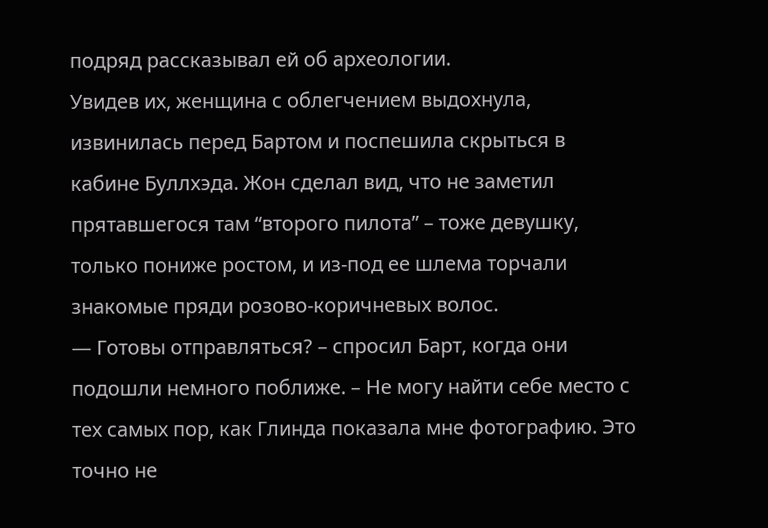подряд рассказывал ей об археологии.
Увидев их, женщина с облегчением выдохнула, извинилась перед Бартом и поспешила скрыться в кабине Буллхэда. Жон сделал вид, что не заметил прятавшегося там “второго пилота” – тоже девушку, только пониже ростом, и из-под ее шлема торчали знакомые пряди розово-коричневых волос.
— Готовы отправляться? – спросил Барт, когда они подошли немного поближе. – Не могу найти себе место с тех самых пор, как Глинда показала мне фотографию. Это точно не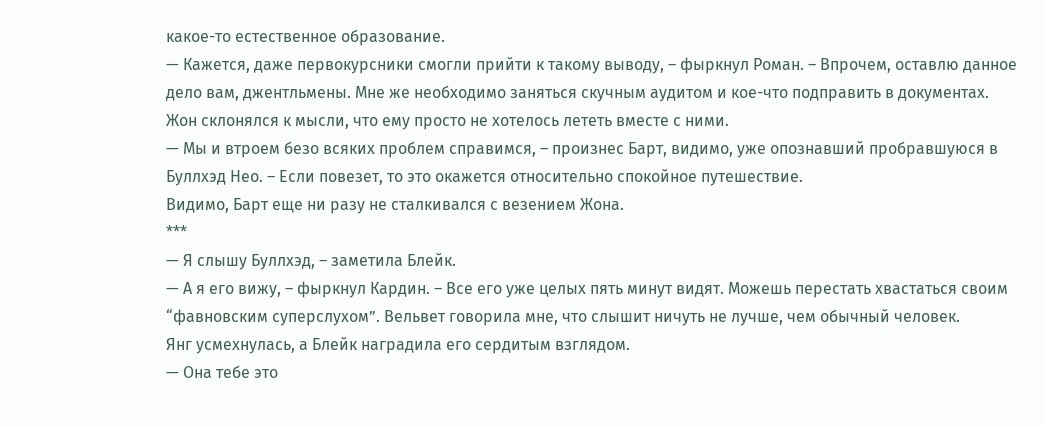какое-то естественное образование.
— Кажется, даже первокурсники смогли прийти к такому выводу, – фыркнул Роман. – Впрочем, оставлю данное дело вам, джентльмены. Мне же необходимо заняться скучным аудитом и кое-что подправить в документах.
Жон склонялся к мысли, что ему просто не хотелось лететь вместе с ними.
— Мы и втроем безо всяких проблем справимся, – произнес Барт, видимо, уже опознавший пробравшуюся в Буллхэд Нео. – Если повезет, то это окажется относительно спокойное путешествие.
Видимо, Барт еще ни разу не сталкивался с везением Жона.
***
— Я слышу Буллхэд, – заметила Блейк.
— А я его вижу, – фыркнул Кардин. – Все его уже целых пять минут видят. Можешь перестать хвастаться своим “фавновским суперслухом”. Вельвет говорила мне, что слышит ничуть не лучше, чем обычный человек.
Янг усмехнулась, а Блейк наградила его сердитым взглядом.
— Она тебе это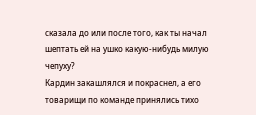сказала до или после того, как ты начал шептать ей на ушко какую-нибудь милую чепуху?
Кардин закашлялся и покраснел, а его товарищи по команде принялись тихо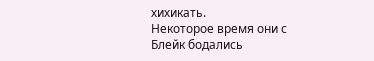хихикать.
Некоторое время они с Блейк бодались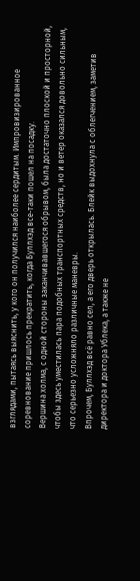взглядами, пытаясь выяснить, у кого он получился наиболее сердитым. Импровизированное соревнование пришлось прекратить, когда Буллхэд все-таки пошел на посадку.
Вершина холма, с одной стороны заканчивавшегося обрывом, была достаточно плоской и просторной, чтобы здесь уместилась пара подобных транспортных средств, но и ветер оказался довольно сильным, что серьезно усложняло различные маневры.
Впрочем, Буллхэд всё равно сел, а его дверь открылась. Блейк выдохнула с облегчением, заметив директора и доктора Ублека, а также не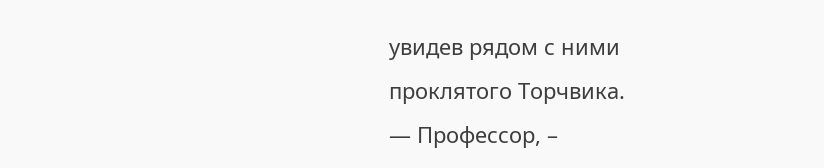увидев рядом с ними проклятого Торчвика.
— Профессор, –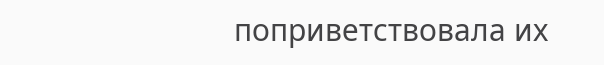поприветствовала их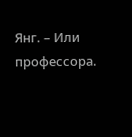Янг. – Или профессора.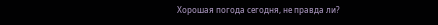Хорошая погода сегодня, не правда ли?